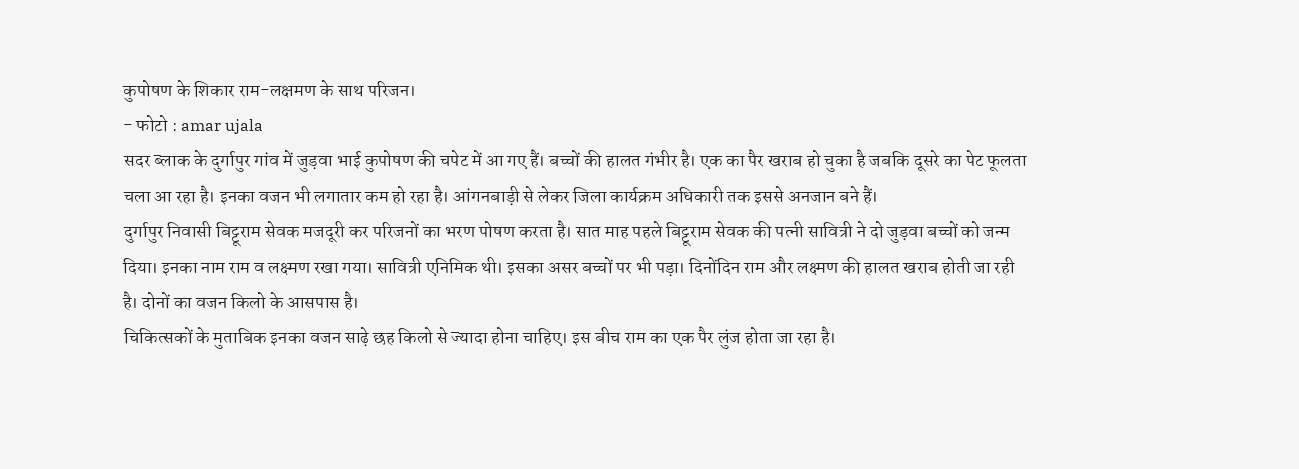कुपोषण के शिकार राम-लक्षमण के साथ परिजन।
- फोटो : amar ujala
सदर ब्लाक के दुर्गापुर गांव में जुड़वा भाई कुपोषण की चपेट में आ गए हैं। बच्चों की हालत गंभीर है। एक का पैर खराब हो चुका है जबकि दूसरे का पेट फूलता चला आ रहा है। इनका वजन भी लगातार कम हो रहा है। आंगनबाड़ी से लेकर जिला कार्यक्रम अधिकारी तक इससे अनजान बने हैं।
दुर्गापुर निवासी बिट्टूराम सेवक मजदूरी कर परिजनों का भरण पोषण करता है। सात माह पहले बिट्टूराम सेवक की पत्नी सावित्री ने दो जुड़वा बच्चों को जन्म दिया। इनका नाम राम व लक्ष्मण रखा गया। सावित्री एनिमिक थी। इसका असर बच्चों पर भी पड़ा। दिनोंदिन राम और लक्ष्मण की हालत खराब होती जा रही है। दोनों का वजन किलो के आसपास है।
चिकित्सकों के मुताबिक इनका वजन साढ़े छह किलो से ज्यादा होना चाहिए। इस बीच राम का एक पैर लुंज होता जा रहा है।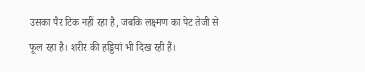उसका पैर टिक नहीं रहा है, जबकि लक्ष्मण का पेट तेजी से फूल रहा है। शरीर की हड्डियां भी दिख रही हैं।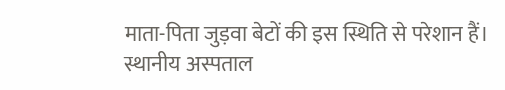माता-पिता जुड़वा बेटों की इस स्थिति से परेशान हैं।
स्थानीय अस्पताल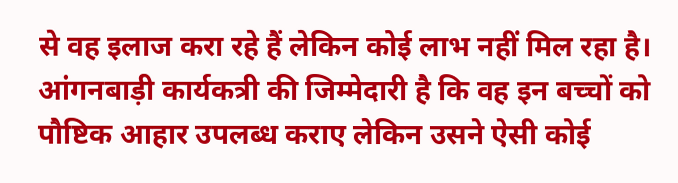से वह इलाज करा रहे हैं लेकिन कोई लाभ नहीं मिल रहा है। आंगनबाड़ी कार्यकत्री की जिम्मेदारी है कि वह इन बच्चों को पौष्टिक आहार उपलब्ध कराए लेकिन उसने ऐसी कोई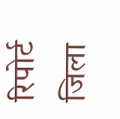रिपोर्ट जिला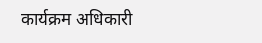कार्यक्रम अधिकारी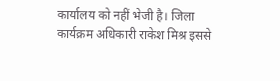कार्यालय को नहीं भेजी है। जिला कार्यक्रम अधिकारी राकेश मिश्र इससे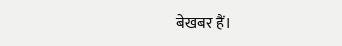बेखबर हैं।